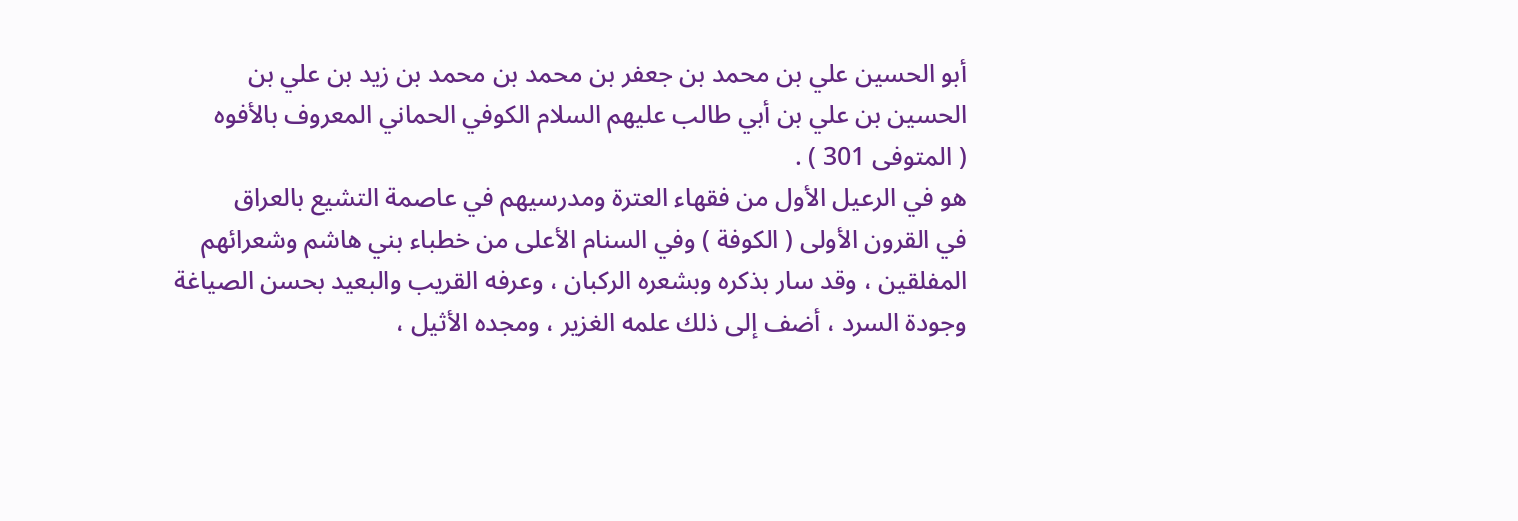أبو الحسين علي بن محمد بن جعفر بن محمد بن محمد بن زيد بن علي بن
الحسين بن علي بن أبي طالب عليهم السلام الكوفي الحماني المعروف بالأفوه
( المتوفى 301 ) .
هو في الرعيل الأول من فقهاء العترة ومدرسيهم في عاصمة التشيع بالعراق
في القرون الأولى ( الكوفة ) وفي السنام الأعلى من خطباء بني هاشم وشعرائهم
المفلقين ، وقد سار بذكره وبشعره الركبان ، وعرفه القريب والبعيد بحسن الصياغة
وجودة السرد ، أضف إلى ذلك علمه الغزير ، ومجده الأثيل ،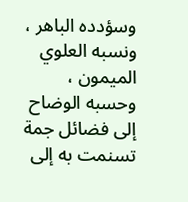وسؤدده الباهر ،
ونسبه العلوي الميمون ، وحسبه الوضاح إلى فضائل جمة تسنمت به إلى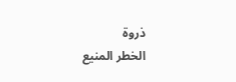ذروة
الخطر المنيع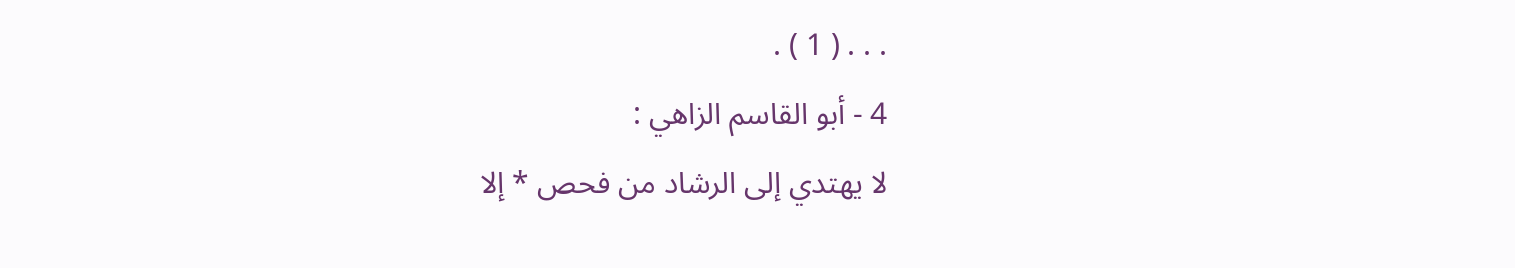. . . ( 1 ) .
4 - أبو القاسم الزاهي :
لا يهتدي إلى الرشاد من فحص * إلا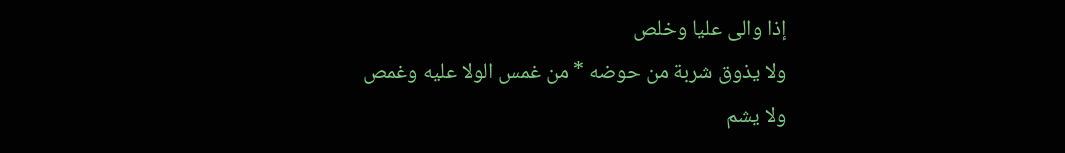إذا والى عليا وخلص
ولا يذوق شربة من حوضه * من غمس الولا عليه وغمص
ولا يشم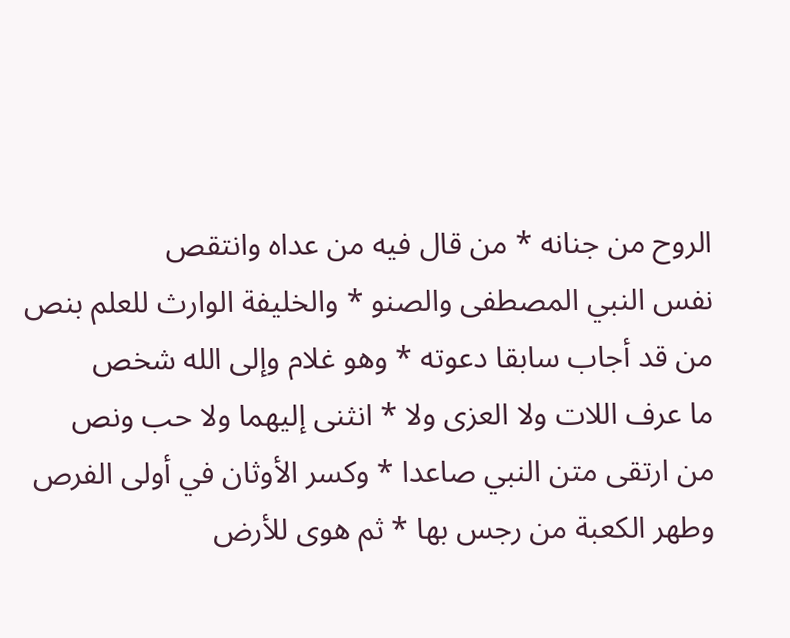الروح من جنانه * من قال فيه من عداه وانتقص
نفس النبي المصطفى والصنو * والخليفة الوارث للعلم بنص
من قد أجاب سابقا دعوته * وهو غلام وإلى الله شخص
ما عرف اللات ولا العزى ولا * انثنى إليهما ولا حب ونص
من ارتقى متن النبي صاعدا * وكسر الأوثان في أولى الفرص
وطهر الكعبة من رجس بها * ثم هوى للأرض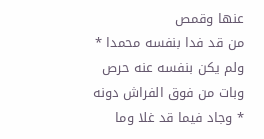عنها وقمص
من قد فدا بنفسه محمدا * ولم يكن بنفسه عنه حرص
وبات من فوق الفراش دونه * وجاد فيما قد غلا وما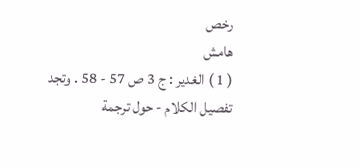رخص
هامش
( 1 ) الغدير : ج 3 ص 57 - 58 . وتجد تفصيل الكلام - حول ترجمة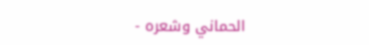الحماني وشعره -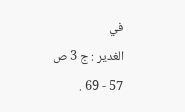في
الغدير : ج 3 ص 57 - 69 .